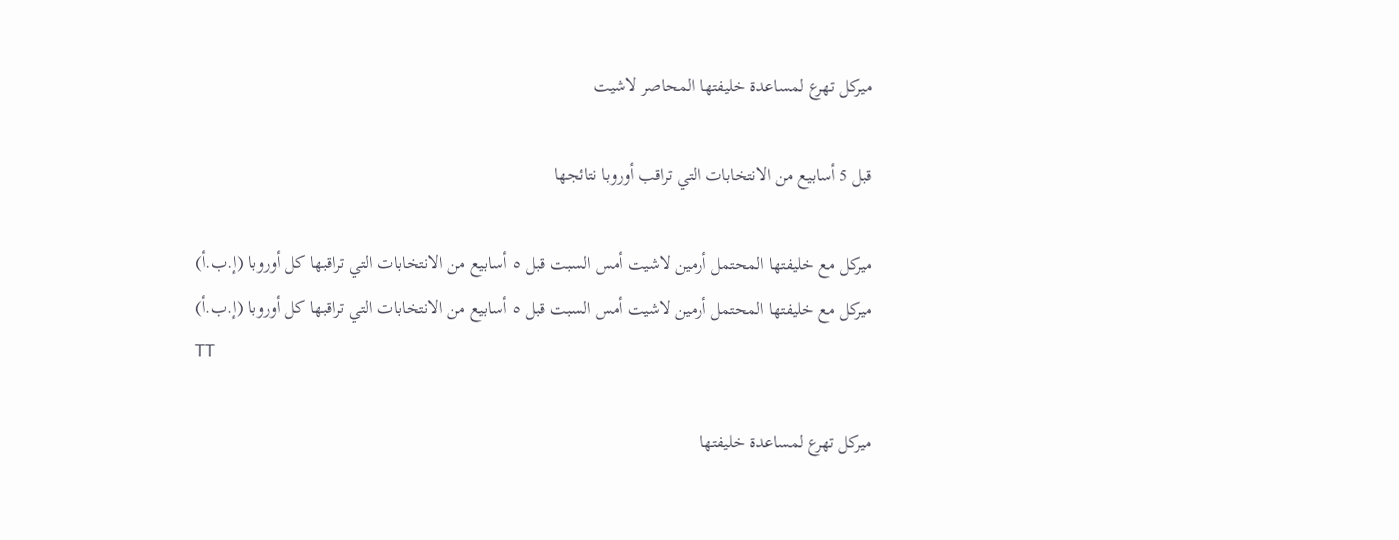ميركل تهرع لمساعدة خليفتها المحاصر لاشيت

قبل 5 أسابيع من الانتخابات التي تراقب أوروبا نتائجها

ميركل مع خليفتها المحتمل أرمين لاشيت أمس السبت قبل ٥ أسابيع من الانتخابات التي تراقبها كل أوروبا (إ.ب.أ)
ميركل مع خليفتها المحتمل أرمين لاشيت أمس السبت قبل ٥ أسابيع من الانتخابات التي تراقبها كل أوروبا (إ.ب.أ)
TT

ميركل تهرع لمساعدة خليفتها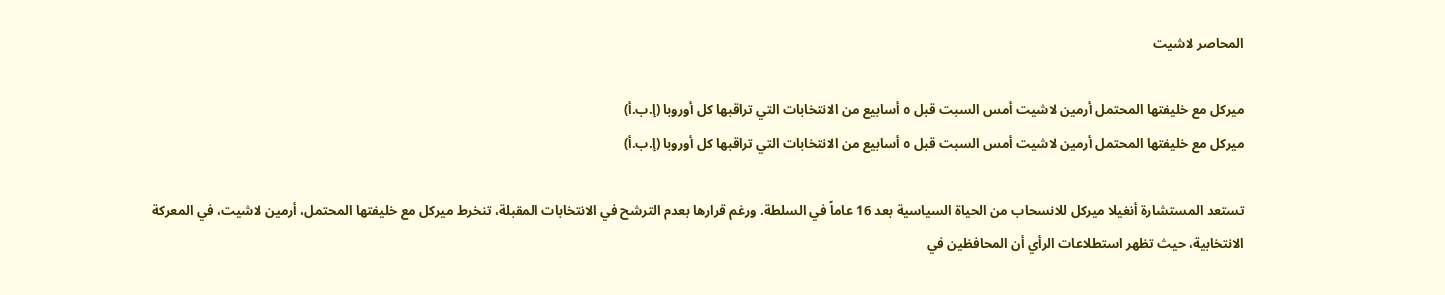المحاصر لاشيت

ميركل مع خليفتها المحتمل أرمين لاشيت أمس السبت قبل ٥ أسابيع من الانتخابات التي تراقبها كل أوروبا (إ.ب.أ)
ميركل مع خليفتها المحتمل أرمين لاشيت أمس السبت قبل ٥ أسابيع من الانتخابات التي تراقبها كل أوروبا (إ.ب.أ)

تستعد المستشارة أنغيلا ميركل للانسحاب من الحياة السياسية بعد 16 عاماً في السلطة. ورغم قرارها بعدم الترشح في الانتخابات المقبلة، تنخرط ميركل مع خليفتها المحتمل، أرمين لاشيت، في المعركة الانتخابية، حيث تظهر استطلاعات الرأي أن المحافظين في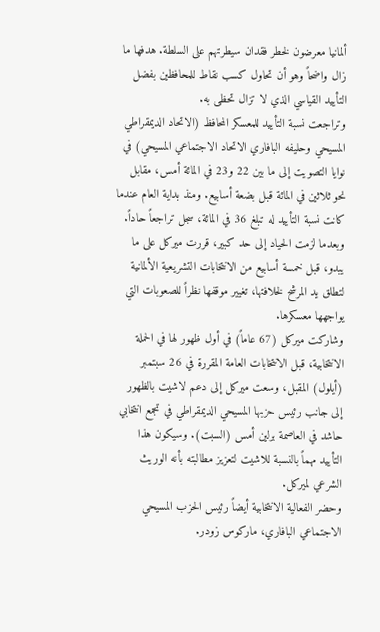ألمانيا معرضون لخطر فقدان سيطرتهم على السلطة. هدفها ما زال واضحاً وهو أن تحاول كسب نقاط للمحافظين بفضل التأييد القياسي الذي لا تزال تحظى به.
وتراجعت نسبة التأييد للمعسكر المحافظ (الاتحاد الديمقراطي المسيحي وحليفه البافاري الاتحاد الاجتماعي المسيحي) في نوايا التصويت إلى ما بين 22 و23 في المائة أمس، مقابل نحو ثلاثين في المائة قبل بضعة أسابيع. ومنذ بداية العام عندما كانت نسبة التأييد له تبلغ 36 في المائة، سجل تراجعاً حاداً. وبعدما لزمت الحياد إلى حد كبير، قررت ميركل على ما يبدو، قبل خمسة أسابيع من الانتخابات التشريعية الألمانية لتطلق يد المرشح لخلافتها، تغيير موقفها نظراً للصعوبات التي يواجهها معسكرها.
وشاركت ميركل (67 عاماً) في أول ظهور لها في الحملة الانتخابية، قبل الانتخابات العامة المقررة في 26 سبتمبر (أيلول) المقبل، وسعت ميركل إلى دعم لاشيت بالظهور إلى جانب رئيس حزبها المسيحي الديمقراطي في تجمع انتخابي حاشد في العاصمة برلين أمس (السبت). وسيكون هذا التأييد مهماً بالنسبة للاشيت لتعزيز مطالبته بأنه الوريث الشرعي لميركل.
وحضر الفعالية الانتخابية أيضاً رئيس الحزب المسيحي الاجتماعي البافاري، ماركوس زودر.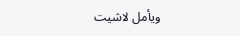ويأمل لاشيت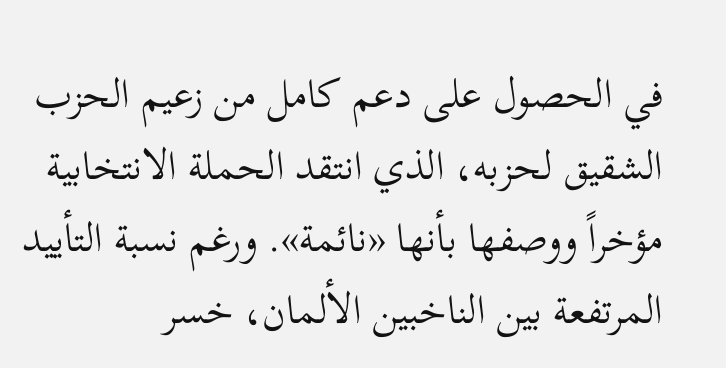في الحصول على دعم كامل من زعيم الحزب الشقيق لحزبه، الذي انتقد الحملة الانتخابية مؤخراً ووصفها بأنها «نائمة». ورغم نسبة التأييد المرتفعة بين الناخبين الألمان، خسر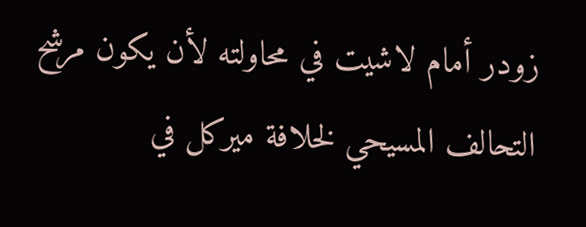زودر أمام لاشيت في محاولته لأن يكون مرشح التحالف المسيحي لخلافة ميركل في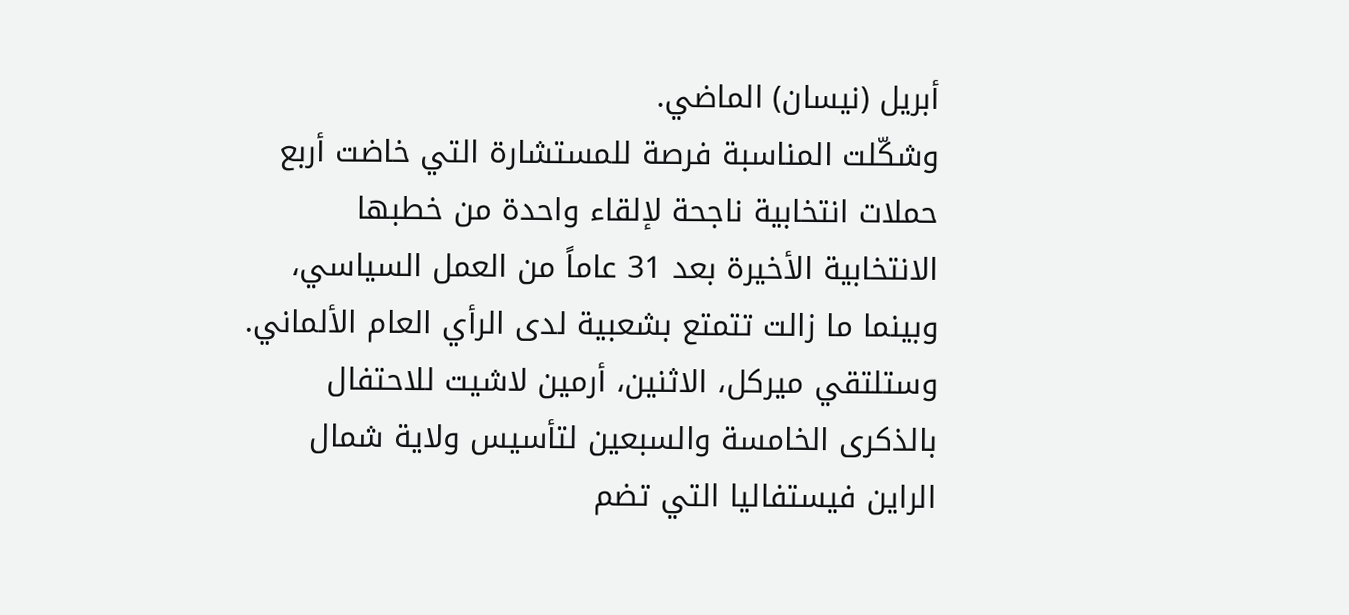أبريل (نيسان) الماضي.
وشكّلت المناسبة فرصة للمستشارة التي خاضت أربع حملات انتخابية ناجحة لإلقاء واحدة من خطبها الانتخابية الأخيرة بعد 31 عاماً من العمل السياسي، وبينما ما زالت تتمتع بشعبية لدى الرأي العام الألماني. وستلتقي ميركل، الاثنين، أرمين لاشيت للاحتفال بالذكرى الخامسة والسبعين لتأسيس ولاية شمال الراين فيستفاليا التي تضم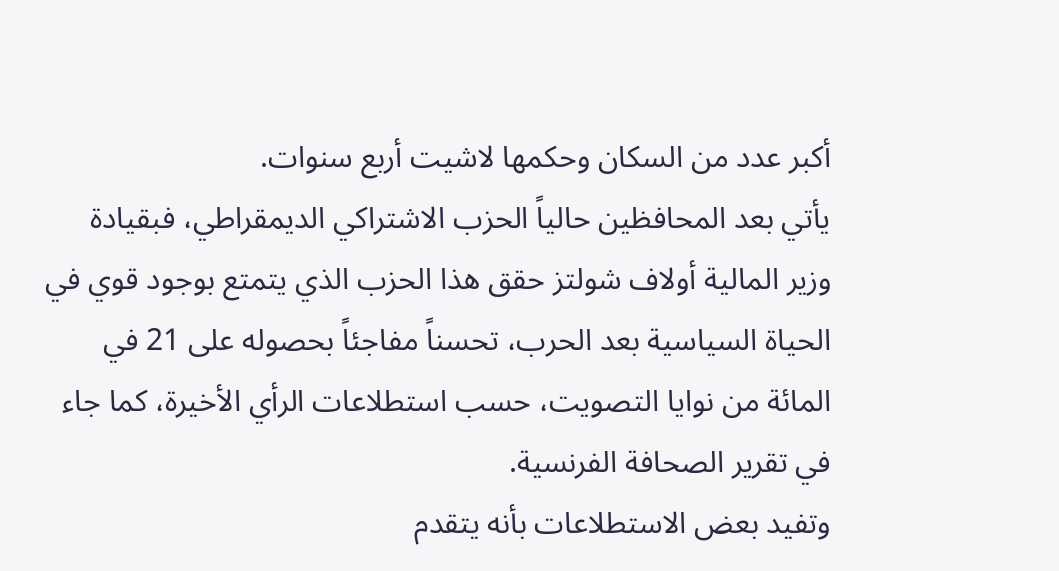أكبر عدد من السكان وحكمها لاشيت أربع سنوات.
يأتي بعد المحافظين حالياً الحزب الاشتراكي الديمقراطي، فبقيادة وزير المالية أولاف شولتز حقق هذا الحزب الذي يتمتع بوجود قوي في الحياة السياسية بعد الحرب، تحسناً مفاجئاً بحصوله على 21 في المائة من نوايا التصويت، حسب استطلاعات الرأي الأخيرة، كما جاء في تقرير الصحافة الفرنسية.
وتفيد بعض الاستطلاعات بأنه يتقدم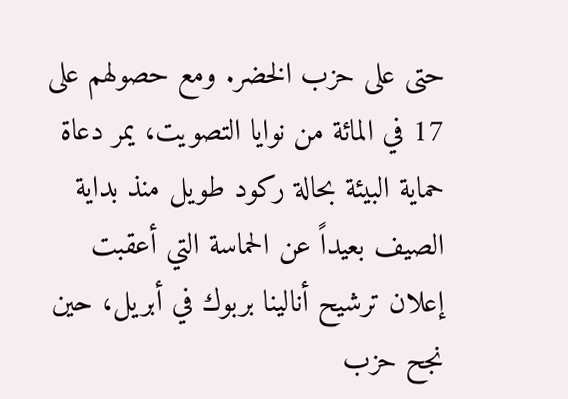حتى على حزب الخضر. ومع حصولهم على 17 في المائة من نوايا التصويت، يمر دعاة حماية البيئة بحالة ركود طويل منذ بداية الصيف بعيداً عن الحماسة التي أعقبت إعلان ترشيح أنالينا بربوك في أبريل، حين نجح حزب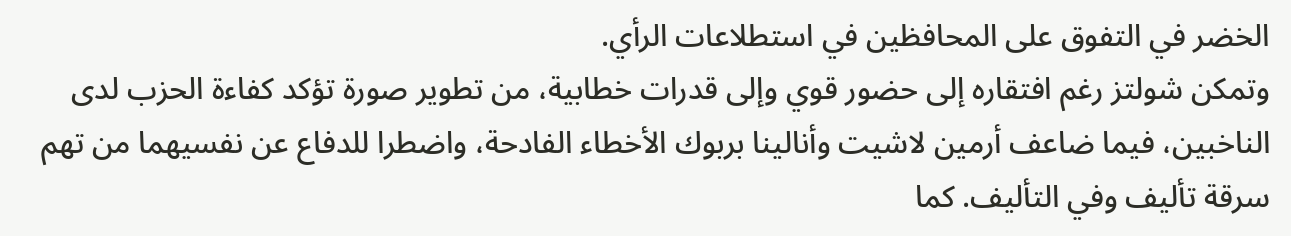الخضر في التفوق على المحافظين في استطلاعات الرأي.
وتمكن شولتز رغم افتقاره إلى حضور قوي وإلى قدرات خطابية، من تطوير صورة تؤكد كفاءة الحزب لدى الناخبين، فيما ضاعف أرمين لاشيت وأنالينا بربوك الأخطاء الفادحة، واضطرا للدفاع عن نفسيهما من تهم سرقة تأليف وفي التأليف. كما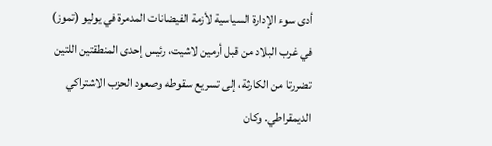أدى سوء الإدارة السياسية لأزمة الفيضانات المدمرة في يوليو (تموز) في غرب البلاد من قبل أرمين لاشيت، رئيس إحدى المنطقتين اللتين تضررتا من الكارثة، إلى تسريع سقوطه وصعود الحزب الاشتراكي الديمقراطي. وكان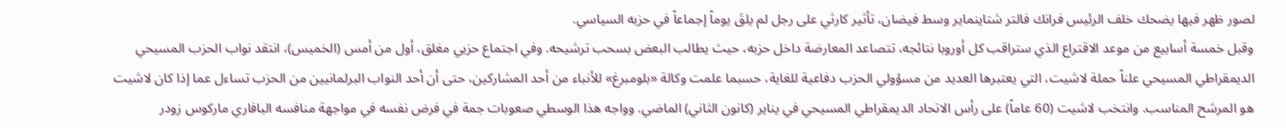لصور ظهر فيها يضحك خلف الرئيس فرانك فالتر شتاينماير وسط فيضان، تأثير كارثي على رجل لم يلقَ يوماً إجماعاً في حزبه السياسي.
وقبل خمسة أسابيع من موعد الاقتراع الذي ستراقب كل أوروبا نتائجه، تتصاعد المعارضة داخل حزبه، حيث يطالب البعض بسحب ترشيحه. وفي اجتماع حزبي مغلق، أول من أمس (الخميس)، انتقد نواب الحزب المسيحي الديمقراطي المسيحي علناً حملة لاشيت، التي يعتبرها العديد من مسؤولي الحزب دفاعية للغاية، حسبما علمت وكالة «بلومبرغ» للأنباء من أحد المشاركين، حتى أن أحد النواب البرلمانيين من الحزب تساءل عما إذا كان لاشيت هو المرشح المناسب. وانتخب لاشيت (60 عاماً) على رأس الاتحاد الديمقراطي المسيحي في يناير (كانون الثاني) الماضي. وواجه هذا الوسطي صعوبات جمة في فرض نفسه في مواجهة منافسه البافاري ماركوس زودر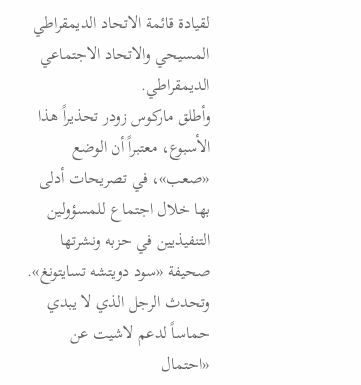لقيادة قائمة الاتحاد الديمقراطي المسيحي والاتحاد الاجتماعي الديمقراطي.
وأطلق ماركوس زودر تحذيراً هذا الأسبوع، معتبراً أن الوضع «صعب»، في تصريحات أدلى بها خلال اجتماع للمسؤولين التنفيذيين في حزبه ونشرتها صحيفة «سود دويتشه تسايتونغ». وتحدث الرجل الذي لا يبدي حماساً لدعم لاشيت عن «احتمال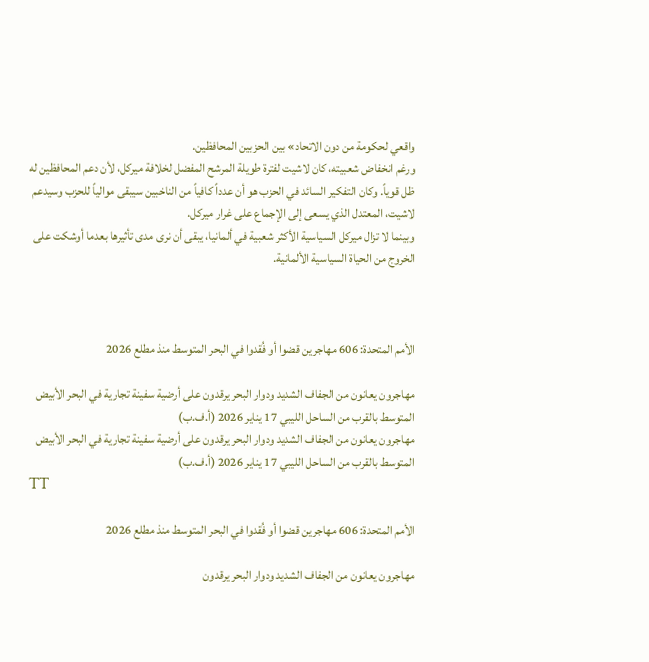واقعي لحكومة من دون الاتحاد» بين الحزبين المحافظين.
ورغم انخفاض شعبيته، كان لاشيت لفترة طويلة المرشح المفضل لخلافة ميركل، لأن دعم المحافظين له ظل قوياً. وكان التفكير السائد في الحزب هو أن عدداً كافياً من الناخبين سيبقى موالياً للحزب وسيدعم لاشيت، المعتدل الذي يسعى إلى الإجماع على غرار ميركل.
وبينما لا تزال ميركل السياسية الأكثر شعبية في ألمانيا، يبقى أن نرى مدى تأثيرها بعدما أوشكت على الخروج من الحياة السياسية الألمانية.



الأمم المتحدة: 606 مهاجرين قضوا أو فُقدوا في البحر المتوسط منذ مطلع 2026

مهاجرون يعانون من الجفاف الشديد ودوار البحر يرقدون على أرضية سفينة تجارية في البحر الأبيض المتوسط بالقرب من الساحل الليبي 17 يناير 2026 (أ.ف.ب)
مهاجرون يعانون من الجفاف الشديد ودوار البحر يرقدون على أرضية سفينة تجارية في البحر الأبيض المتوسط بالقرب من الساحل الليبي 17 يناير 2026 (أ.ف.ب)
TT

الأمم المتحدة: 606 مهاجرين قضوا أو فُقدوا في البحر المتوسط منذ مطلع 2026

مهاجرون يعانون من الجفاف الشديد ودوار البحر يرقدون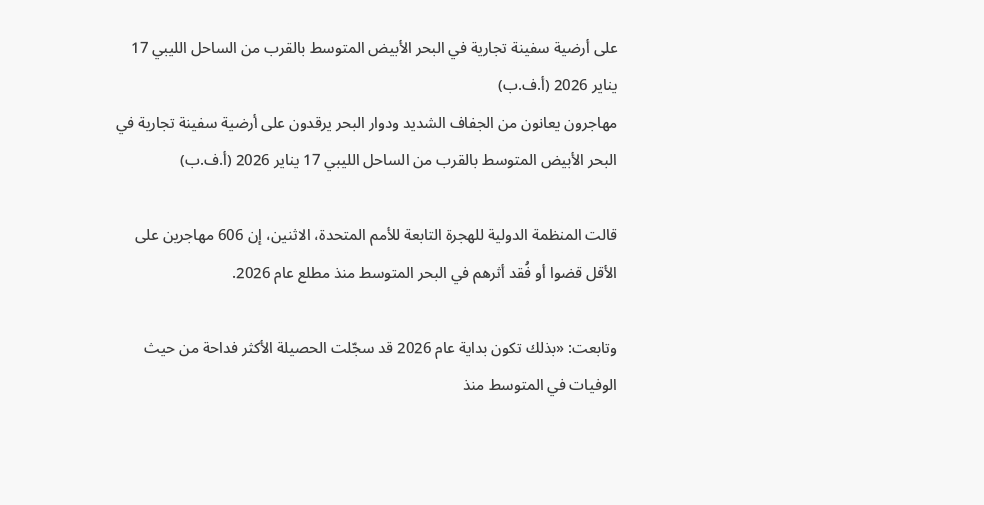على أرضية سفينة تجارية في البحر الأبيض المتوسط بالقرب من الساحل الليبي 17 يناير 2026 (أ.ف.ب)
مهاجرون يعانون من الجفاف الشديد ودوار البحر يرقدون على أرضية سفينة تجارية في البحر الأبيض المتوسط بالقرب من الساحل الليبي 17 يناير 2026 (أ.ف.ب)

قالت المنظمة الدولية للهجرة التابعة للأمم المتحدة، الاثنين، إن 606 مهاجرين على الأقل قضوا أو فُقد أثرهم في البحر المتوسط منذ مطلع عام 2026.

وتابعت: «بذلك تكون بداية عام 2026 قد سجّلت الحصيلة الأكثر فداحة من حيث الوفيات في المتوسط منذ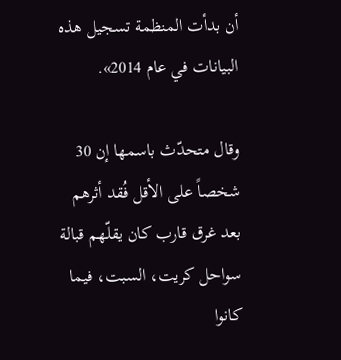أن بدأت المنظمة تسجيل هذه البيانات في عام 2014».

وقال متحدّث باسمها إن 30 شخصاً على الأقل فُقد أثرهم بعد غرق قارب كان يقلّهم قبالة سواحل كريت، السبت، فيما كانوا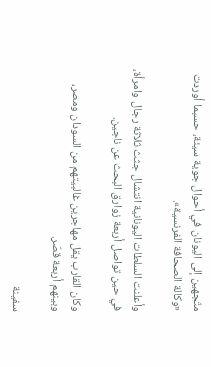متّجهين إلى اليونان في أحوال جوية سيئة، حسبما أوردت «وكالة الصحافة الفرنسية».

وأعلنت السلطات اليونانية انتشال جثث ثلاثة رجال وامرأة، في حين تواصل أربعة زوارق البحث عن ناجين.

وكان القارب يقل مهاجرين غالبيتهم من السودان ومصر، وبينهم أربعة قصّر.

سفينة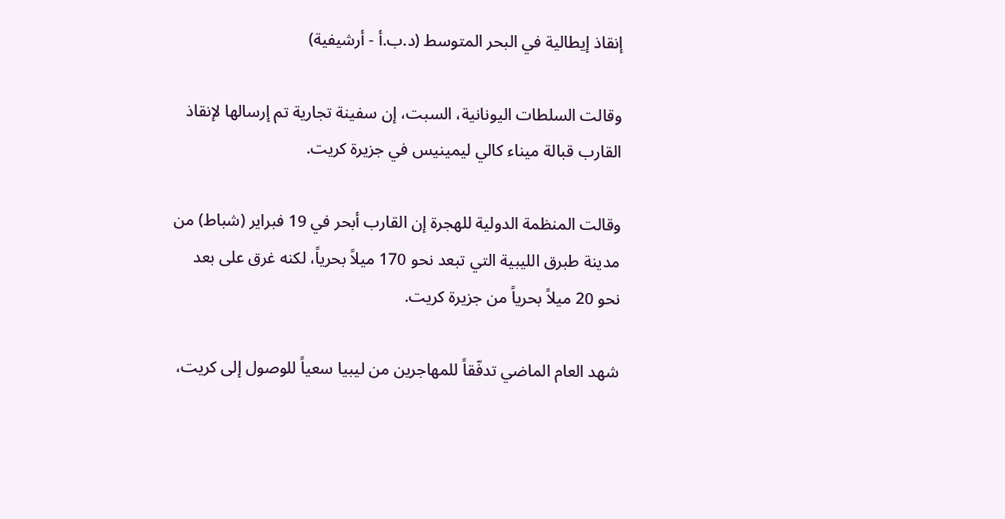إنقاذ إيطالية في البحر المتوسط (د.ب.أ - أرشيفية)

وقالت السلطات اليونانية، السبت، إن سفينة تجارية تم إرسالها لإنقاذ القارب قبالة ميناء كالي ليمينيس في جزيرة كريت.

وقالت المنظمة الدولية للهجرة إن القارب أبحر في 19 فبراير (شباط) من مدينة طبرق الليبية التي تبعد نحو 170 ميلاً بحرياً، لكنه غرق على بعد نحو 20 ميلاً بحرياً من جزيرة كريت.

شهد العام الماضي تدفّقاً للمهاجرين من ليبيا سعياً للوصول إلى كريت،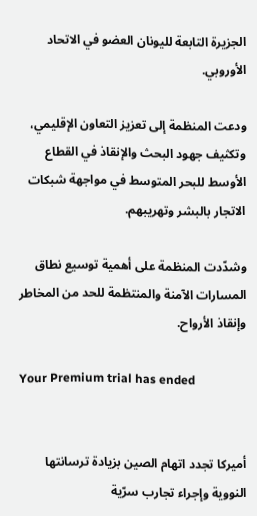الجزيرة التابعة لليونان العضو في الاتحاد الأوروبي.

ودعت المنظمة إلى تعزيز التعاون الإقليمي، وتكثيف جهود البحث والإنقاذ في القطاع الأوسط للبحر المتوسط في مواجهة شبكات الاتجار بالبشر وتهريبهم.

وشدّدت المنظمة على أهمية توسيع نطاق المسارات الآمنة والمنتظمة للحد من المخاطر وإنقاذ الأرواح.

Your Premium trial has ended


أميركا تجدد اتهام الصين بزيادة ترسانتها النووية وإجراء تجارب سرّية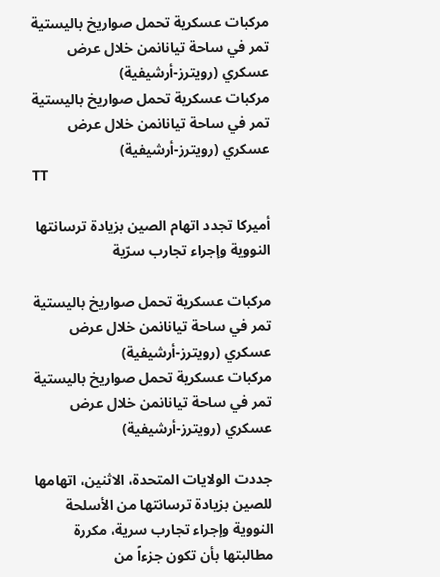مركبات عسكرية تحمل صواريخ باليستية تمر في ساحة تيانانمن خلال عرض عسكري (رويترز-أرشيفية)
مركبات عسكرية تحمل صواريخ باليستية تمر في ساحة تيانانمن خلال عرض عسكري (رويترز-أرشيفية)
TT

أميركا تجدد اتهام الصين بزيادة ترسانتها النووية وإجراء تجارب سرّية

مركبات عسكرية تحمل صواريخ باليستية تمر في ساحة تيانانمن خلال عرض عسكري (رويترز-أرشيفية)
مركبات عسكرية تحمل صواريخ باليستية تمر في ساحة تيانانمن خلال عرض عسكري (رويترز-أرشيفية)

جددت الولايات المتحدة، الاثنين، اتهامها للصين بزيادة ترسانتها من الأسلحة النووية وإجراء تجارب سرية، مكررة مطالبتها بأن تكون جزءاً من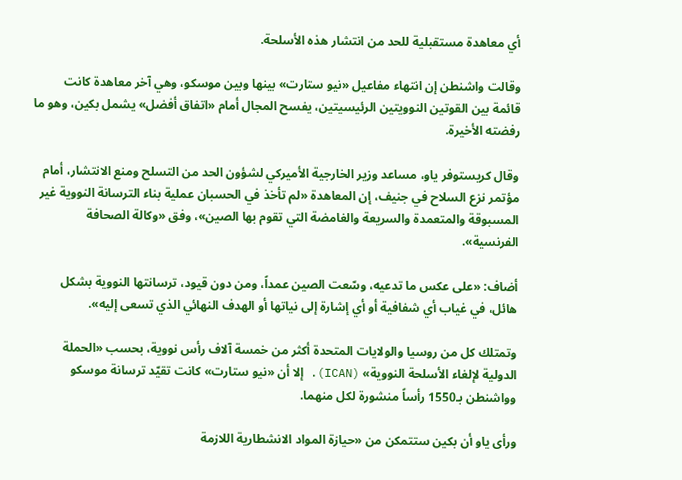أي معاهدة مستقبلية للحد من انتشار هذه الأسلحة.

وقالت واشنطن إن انتهاء مفاعيل «نيو ستارت» بينها وبين موسكو، وهي آخر معاهدة كانت قائمة بين القوتين النوويتين الرئيسيتين، يفسح المجال أمام «اتفاق أفضل» يشمل بكين، وهو ما رفضته الأخيرة.

وقال كريستوفر ياو، مساعد وزير الخارجية الأميركي لشؤون الحد من التسلح ومنع الانتشار، أمام مؤتمر نزع السلاح في جنيف، إن المعاهدة «لم تأخذ في الحسبان عملية بناء الترسانة النووية غير المسبوقة والمتعمدة والسريعة والغامضة التي تقوم بها الصين»، وفق «وكالة الصحافة الفرنسية».

أضاف: «على عكس ما تدعيه، وسّعت الصين عمداً، ومن دون قيود، ترسانتها النووية بشكل هائل، في غياب أي شفافية أو أي إشارة إلى نياتها أو الهدف النهائي الذي تسعى إليه».

وتمتلك كل من روسيا والولايات المتحدة أكثر من خمسة آلاف رأس نووية، بحسب «الحملة الدولية لإلغاء الأسلحة النووية» (ICAN). إلا أن «نيو ستارت» كانت تقيّد ترسانة موسكو وواشنطن بـ1550 رأساً منشورة لكل منهما.

ورأى ياو أن بكين ستتمكن من «حيازة المواد الانشطارية اللازمة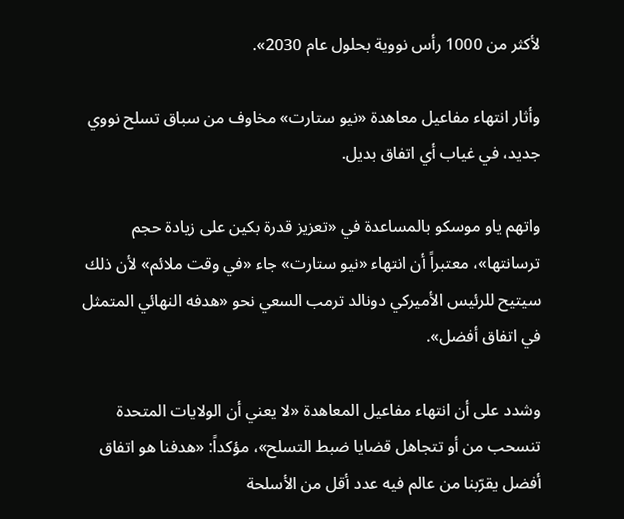لأكثر من 1000 رأس نووية بحلول عام 2030».

وأثار انتهاء مفاعيل معاهدة «نيو ستارت» مخاوف من سباق تسلح نووي جديد، في غياب أي اتفاق بديل.

واتهم ياو موسكو بالمساعدة في «تعزيز قدرة بكين على زيادة حجم ترسانتها»، معتبراً أن انتهاء «نيو ستارت» جاء «في وقت ملائم» لأن ذلك سيتيح للرئيس الأميركي دونالد ترمب السعي نحو «هدفه النهائي المتمثل في اتفاق أفضل».

وشدد على أن انتهاء مفاعيل المعاهدة «لا يعني أن الولايات المتحدة تنسحب من أو تتجاهل قضايا ضبط التسلح»، مؤكداً: «هدفنا هو اتفاق أفضل يقرّبنا من عالم فيه عدد أقل من الأسلحة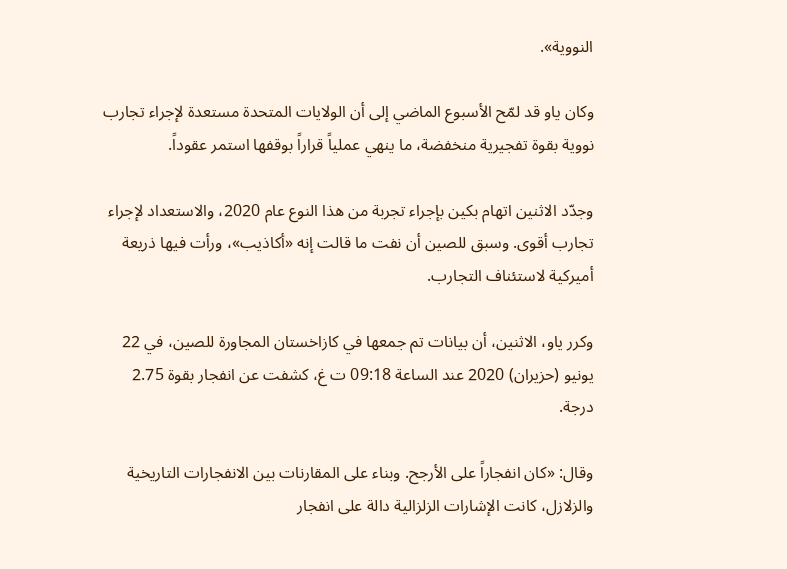النووية».

وكان ياو قد لمّح الأسبوع الماضي إلى أن الولايات المتحدة مستعدة لإجراء تجارب نووية بقوة تفجيرية منخفضة، ما ينهي عملياً قراراً بوقفها استمر عقوداً.

وجدّد الاثنين اتهام بكين بإجراء تجربة من هذا النوع عام 2020، والاستعداد لإجراء تجارب أقوى. وسبق للصين أن نفت ما قالت إنه «أكاذيب»، ورأت فيها ذريعة أميركية لاستئناف التجارب.

وكرر ياو، الاثنين، أن بيانات تم جمعها في كازاخستان المجاورة للصين، في 22 يونيو (حزيران) 2020 عند الساعة 09:18 ت غ، كشفت عن انفجار بقوة 2.75 درجة.

وقال: «كان انفجاراً على الأرجح. وبناء على المقارنات بين الانفجارات التاريخية والزلازل، كانت الإشارات الزلزالية دالة على انفجار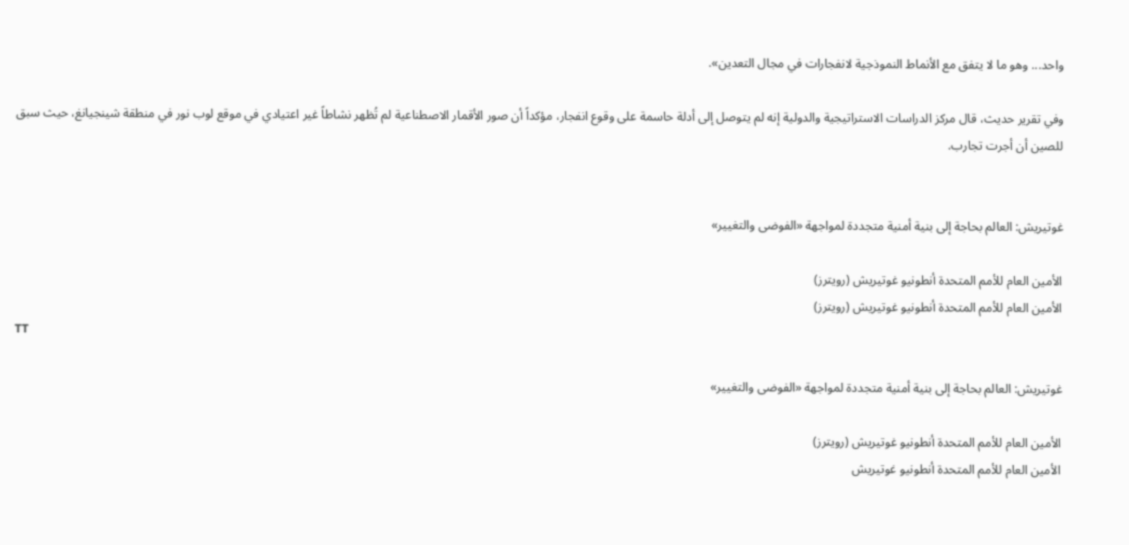واحد... وهو ما لا يتفق مع الأنماط النموذجية لانفجارات في مجال التعدين».

وفي تقرير حديث، قال مركز الدراسات الاستراتيجية والدولية إنه لم يتوصل إلى أدلة حاسمة على وقوع انفجار، مؤكداً أن صور الأقمار الاصطناعية لم تُظهر نشاطاً غير اعتيادي في موقع لوب نور في منطقة شينجيانغ، حيث سبق للصين أن أجرت تجارب.


غوتيريش: العالم بحاجة إلى بنية أمنية متجددة لمواجهة «الفوضى والتغيير»

الأمين العام للأمم المتحدة أنطونيو غوتيريش (رويترز)
الأمين العام للأمم المتحدة أنطونيو غوتيريش (رويترز)
TT

غوتيريش: العالم بحاجة إلى بنية أمنية متجددة لمواجهة «الفوضى والتغيير»

الأمين العام للأمم المتحدة أنطونيو غوتيريش (رويترز)
الأمين العام للأمم المتحدة أنطونيو غوتيريش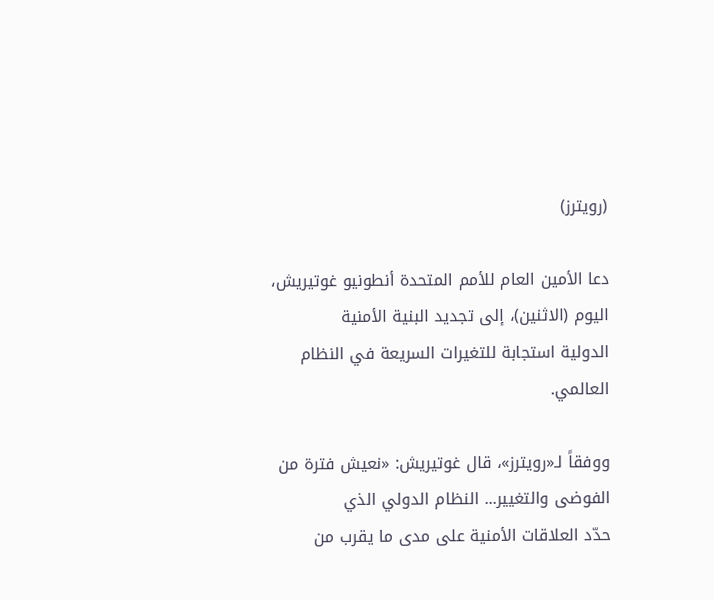(رويترز)

دعا الأمين العام للأمم المتحدة أنطونيو غوتيريش، اليوم (الاثنين)، إلى تجديد ‌البنية الأمنية الدولية ‌استجابة للتغيرات ‌السريعة في النظام العالمي.

ووفقاً لـ«رويترز»، قال غوتيريش: «نعيش فترة من الفوضى والتغيير... النظام الدولي الذي حدّد ‌العلاقات ‌الأمنية على ‌مدى ما ‌يقرب من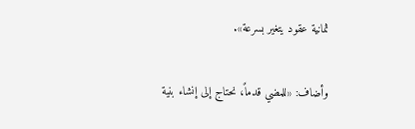ثمانية عقود يتغير بسرعة».

وأضاف: «للمضي قدماً، ‌نحتاج إلى إنشاء بنية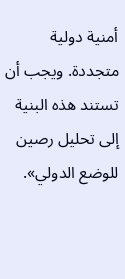أمنية دولية متجددة. ويجب أن تستند هذه البنية إلى تحليل رصين للوضع الدولي».